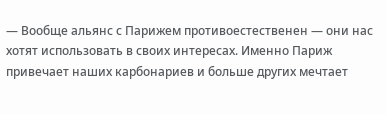— Вообще альянс с Парижем противоестественен — они нас хотят использовать в своих интересах. Именно Париж привечает наших карбонариев и больше других мечтает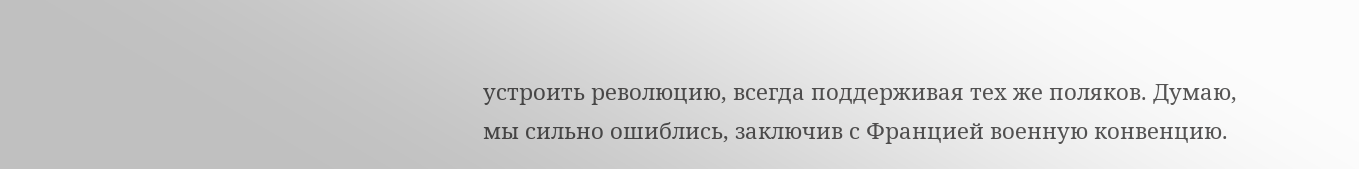устроить революцию, всегда поддерживая тех же поляков. Думаю, мы сильно ошиблись, заключив с Францией военную конвенцию.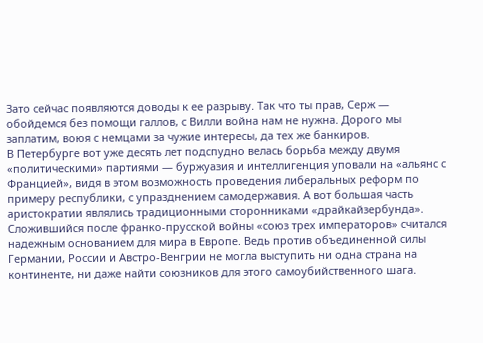Зато сейчас появляются доводы к ее разрыву. Так что ты прав, Серж — обойдемся без помощи галлов, с Вилли война нам не нужна. Дорого мы заплатим, воюя с немцами за чужие интересы, да тех же банкиров.
В Петербурге вот уже десять лет подспудно велась борьба между двумя «политическими» партиями — буржуазия и интеллигенция уповали на «альянс с Францией», видя в этом возможность проведения либеральных реформ по примеру республики, с упразднением самодержавия. А вот большая часть аристократии являлись традиционными сторонниками «драйкайзербунда». Сложившийся после франко-прусской войны «союз трех императоров» считался надежным основанием для мира в Европе. Ведь против объединенной силы Германии, России и Австро-Венгрии не могла выступить ни одна страна на континенте, ни даже найти союзников для этого самоубийственного шага.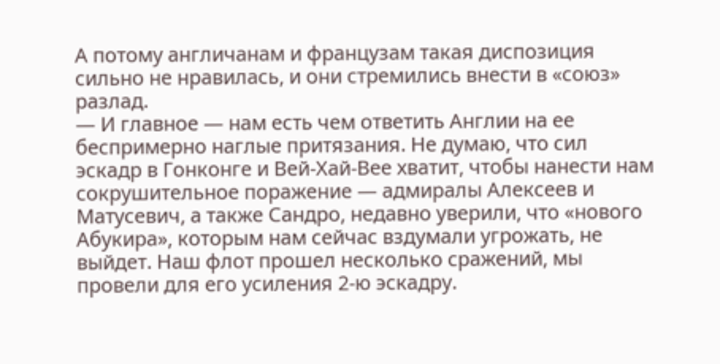А потому англичанам и французам такая диспозиция сильно не нравилась, и они стремились внести в «союз» разлад.
— И главное — нам есть чем ответить Англии на ее беспримерно наглые притязания. Не думаю, что сил эскадр в Гонконге и Вей-Хай-Вее хватит, чтобы нанести нам сокрушительное поражение — адмиралы Алексеев и Матусевич, а также Сандро, недавно уверили, что «нового Абукира», которым нам сейчас вздумали угрожать, не выйдет. Наш флот прошел несколько сражений, мы провели для его усиления 2-ю эскадру.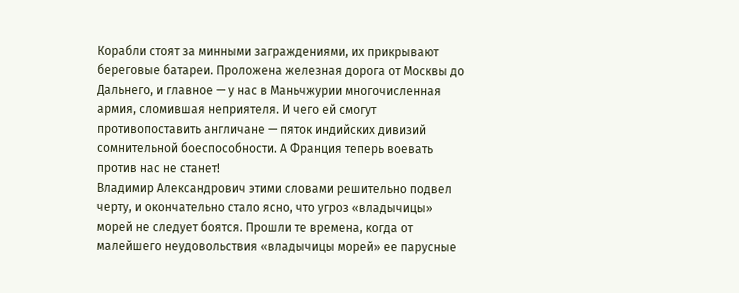Корабли стоят за минными заграждениями, их прикрывают береговые батареи. Проложена железная дорога от Москвы до Дальнего, и главное — у нас в Маньчжурии многочисленная армия, сломившая неприятеля. И чего ей смогут противопоставить англичане — пяток индийских дивизий сомнительной боеспособности. А Франция теперь воевать против нас не станет!
Владимир Александрович этими словами решительно подвел черту, и окончательно стало ясно, что угроз «владычицы» морей не следует боятся. Прошли те времена, когда от малейшего неудовольствия «владычицы морей» ее парусные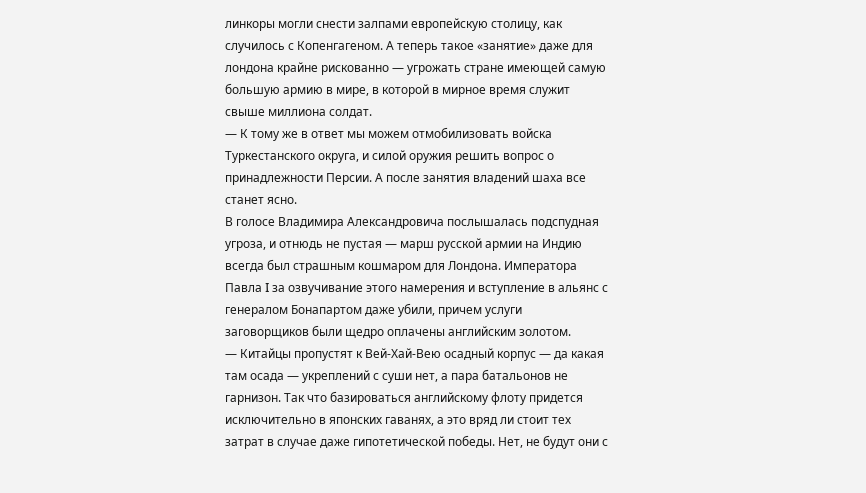линкоры могли снести залпами европейскую столицу, как случилось с Копенгагеном. А теперь такое «занятие» даже для лондона крайне рискованно — угрожать стране имеющей самую большую армию в мире, в которой в мирное время служит свыше миллиона солдат.
— К тому же в ответ мы можем отмобилизовать войска Туркестанского округа, и силой оружия решить вопрос о принадлежности Персии. А после занятия владений шаха все станет ясно.
В голосе Владимира Александровича послышалась подспудная угроза, и отнюдь не пустая — марш русской армии на Индию всегда был страшным кошмаром для Лондона. Императора Павла I за озвучивание этого намерения и вступление в альянс с генералом Бонапартом даже убили, причем услуги заговорщиков были щедро оплачены английским золотом.
— Китайцы пропустят к Вей-Хай-Вею осадный корпус — да какая там осада — укреплений с суши нет, а пара батальонов не гарнизон. Так что базироваться английскому флоту придется исключительно в японских гаванях, а это вряд ли стоит тех затрат в случае даже гипотетической победы. Нет, не будут они с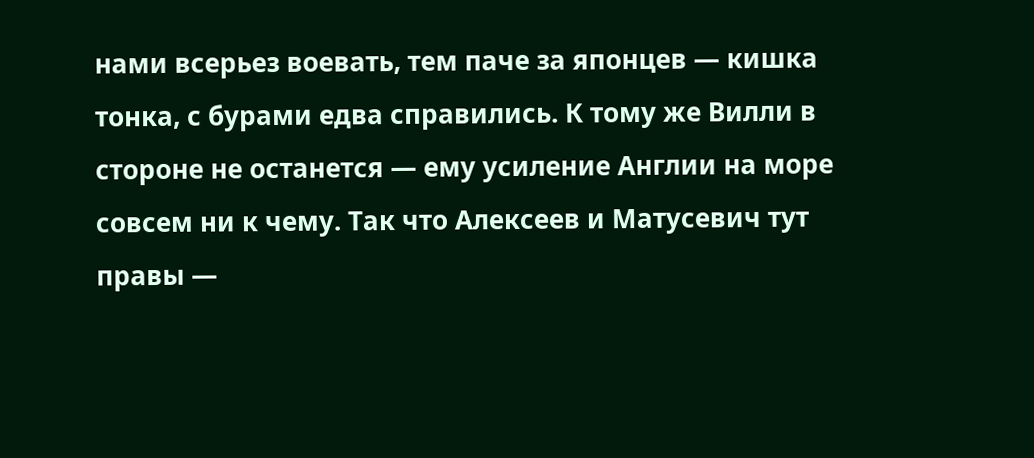нами всерьез воевать, тем паче за японцев — кишка тонка, с бурами едва справились. К тому же Вилли в стороне не останется — ему усиление Англии на море совсем ни к чему. Так что Алексеев и Матусевич тут правы —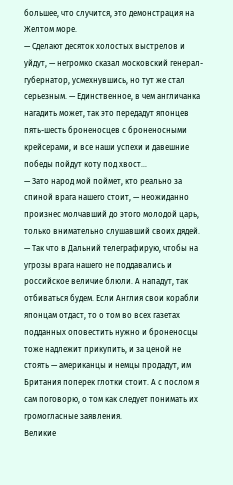большее, что случится, это демонстрация на Желтом море.
— Сделают десяток холостых выстрелов и уйдут, — негромко сказал московский генерал-губернатор, усмехнувшись, но тут же стал серьезным. — Единственное, в чем англичанка нагадить может, так это передадут японцев пять-шесть броненосцев с броненосными крейсерами, и все наши успехи и давешние победы пойдут коту под хвост…
— Зато народ мой поймет, кто реально за спиной врага нашего стоит, — неожиданно произнес молчавший до этого молодой царь, только внимательно слушавший своих дядей. — Так что в Дальний телеграфирую, чтобы на угрозы врага нашего не поддавались и российское величие блюли. А нападут, так отбиваться будем. Если Англия свои корабли японцам отдаст, то о том во всех газетах подданных оповестить нужно и броненосцы тоже надлежит прикупить, и за ценой не стоять — американцы и немцы продадут, им Британия поперек глотки стоит. А с послом я сам поговорю, о том как следует понимать их громогласные заявления.
Великие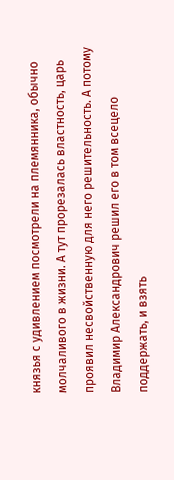князья с удивлением посмотрели на племянника, обычно молчаливого в жизни. А тут прорезалась властность, царь проявил несвойственную для него решительность. А потому Владимир Александрович решил его в том всецело поддержать, и взять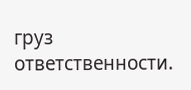груз ответственности.